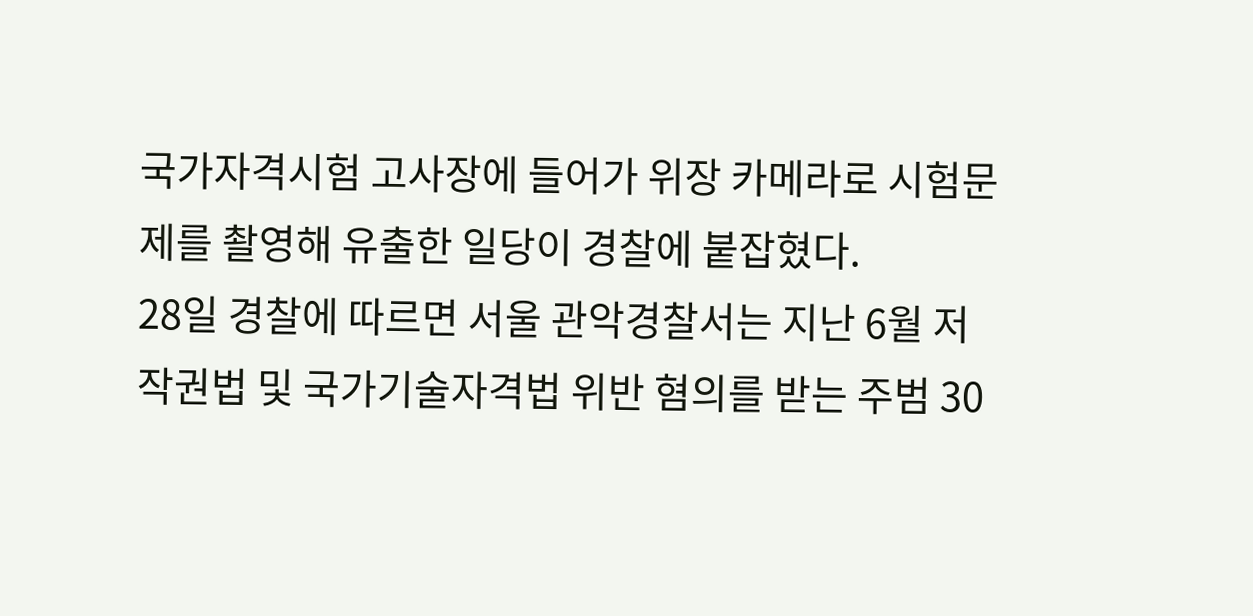국가자격시험 고사장에 들어가 위장 카메라로 시험문제를 촬영해 유출한 일당이 경찰에 붙잡혔다.
28일 경찰에 따르면 서울 관악경찰서는 지난 6월 저작권법 및 국가기술자격법 위반 혐의를 받는 주범 30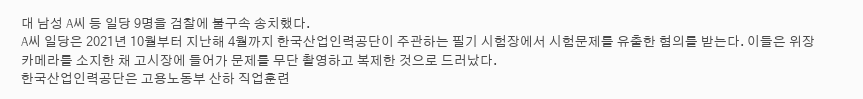대 남성 A씨 등 일당 9명을 검찰에 불구속 송치했다.
A씨 일당은 2021년 10월부터 지난해 4월까지 한국산업인력공단이 주관하는 필기 시험장에서 시험문제를 유출한 혐의를 받는다. 이들은 위장 카메라를 소지한 채 고시장에 들어가 문제를 무단 촬영하고 복제한 것으로 드러났다.
한국산업인력공단은 고용노동부 산하 직업훈련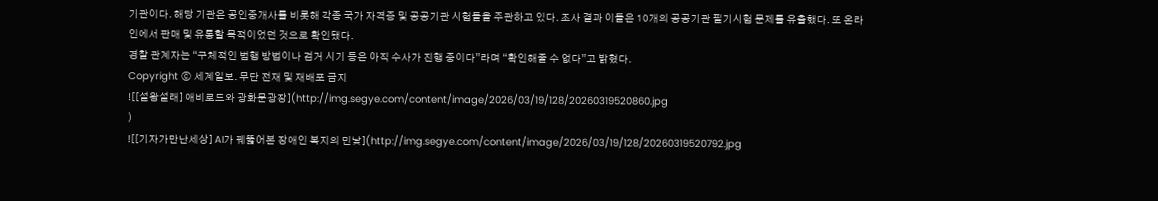기관이다. 해당 기관은 공인중개사를 비롯해 각종 국가 자격증 및 공공기관 시험들을 주관하고 있다. 조사 결과 이들은 10개의 공공기관 필기시험 문제를 유출했다. 또 온라인에서 판매 및 유통할 목적이었던 것으로 확인됐다.
경찰 관계자는 “구체적인 범행 방법이나 검거 시기 등은 아직 수사가 진행 중이다”라며 “확인해줄 수 없다”고 밝혔다.
Copyright ⓒ 세계일보. 무단 전재 및 재배포 금지
![[설왕설래] 애비로드와 광화문광장](http://img.segye.com/content/image/2026/03/19/128/20260319520860.jpg
)
![[기자가만난세상] AI가 꿰뚫어본 장애인 복지의 민낯](http://img.segye.com/content/image/2026/03/19/128/20260319520792.jpg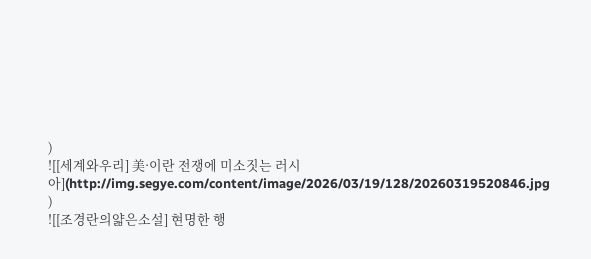)
![[세계와우리] 美·이란 전쟁에 미소짓는 러시아](http://img.segye.com/content/image/2026/03/19/128/20260319520846.jpg
)
![[조경란의얇은소설] 현명한 행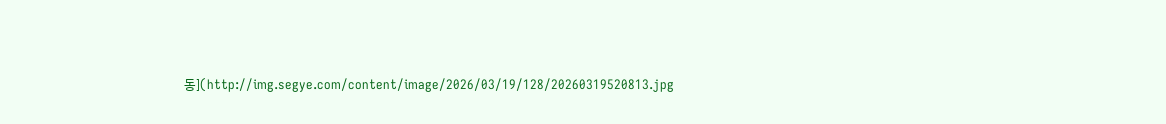동](http://img.segye.com/content/image/2026/03/19/128/20260319520813.jpg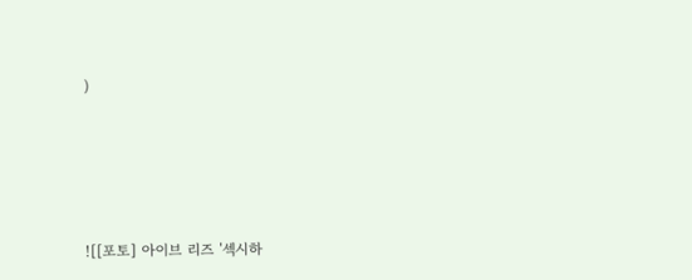)





![[포토] 아이브 리즈 '섹시하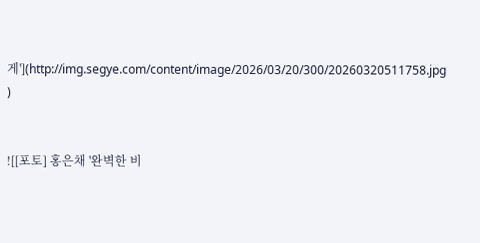게'](http://img.segye.com/content/image/2026/03/20/300/20260320511758.jpg
)


![[포토] 홍은채 '완벽한 비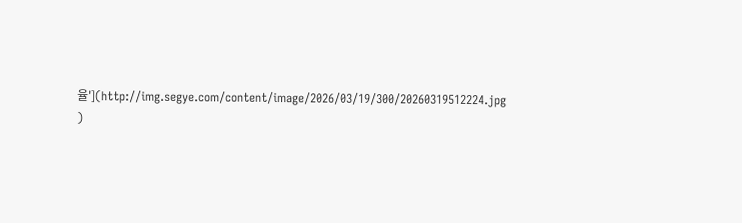율'](http://img.segye.com/content/image/2026/03/19/300/20260319512224.jpg
)